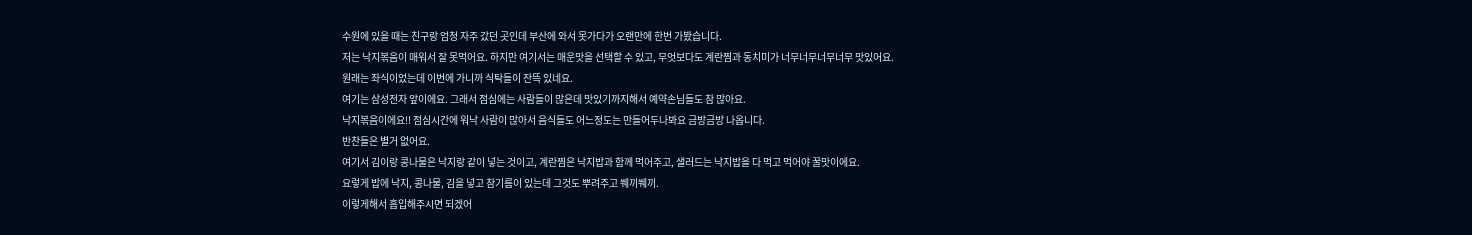수원에 있을 때는 친구랑 엄청 자주 갔던 곳인데 부산에 와서 못가다가 오랜만에 한번 가봤습니다.
저는 낙지볶음이 매워서 잘 못먹어요. 하지만 여기서는 매운맛을 선택할 수 있고, 무엇보다도 계란찜과 동치미가 너무너무너무너무 맛있어요.
원래는 좌식이었는데 이번에 가니까 식탁들이 잔뜩 있네요.
여기는 삼성전자 앞이에요. 그래서 점심에는 사람들이 많은데 맛있기까지해서 예약손님들도 참 많아요.
낙지볶음이에요!! 점심시간에 워낙 사람이 많아서 음식들도 어느정도는 만들어두나봐요 금방금방 나옵니다.
반찬들은 별거 없어요.
여기서 김이랑 콩나물은 낙지랑 같이 넣는 것이고, 계란찜은 낙지밥과 함께 먹어주고, 샐러드는 낙지밥을 다 먹고 먹어야 꿀맛이에요.
요렇게 밥에 낙지, 콩나물, 김을 넣고 참기름이 있는데 그것도 뿌려주고 쒜끼쒜끼.
이렇게해서 흡입해주시면 되겠어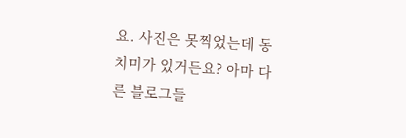요. 사진은 못찍었는데 동치미가 있거든요? 아마 다른 블로그들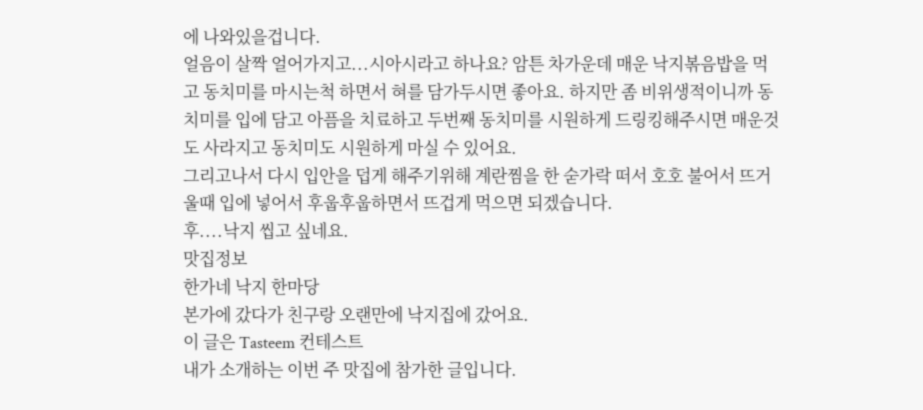에 나와있을겁니다.
얼음이 살짝 얼어가지고...시아시라고 하나요? 암튼 차가운데 매운 낙지볶음밥을 먹고 동치미를 마시는척 하면서 혀를 담가두시면 좋아요. 하지만 좀 비위생적이니까 동치미를 입에 담고 아픔을 치료하고 두번째 동치미를 시원하게 드링킹해주시면 매운것도 사라지고 동치미도 시원하게 마실 수 있어요.
그리고나서 다시 입안을 덥게 해주기위해 계란찜을 한 숟가락 떠서 호호 불어서 뜨거울때 입에 넣어서 후웁후웁하면서 뜨겁게 먹으면 되겠습니다.
후....낙지 씹고 싶네요.
맛집정보
한가네 낙지 한마당
본가에 갔다가 친구랑 오랜만에 낙지집에 갔어요.
이 글은 Tasteem 컨테스트
내가 소개하는 이번 주 맛집에 참가한 글입니다.